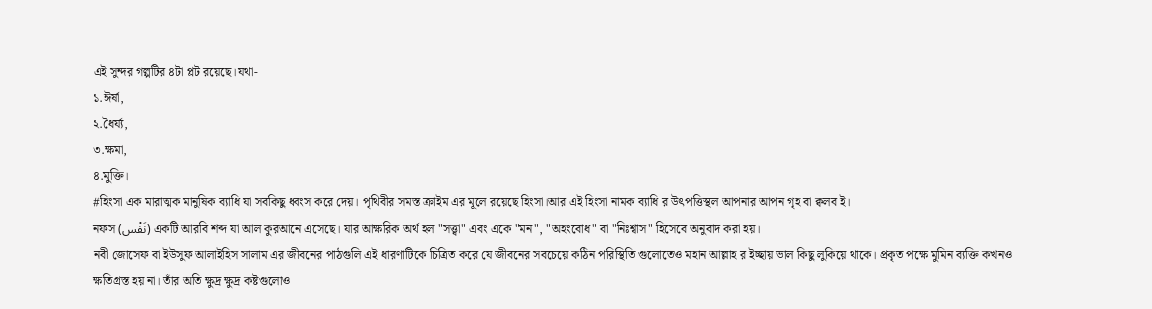এই সুন্দর গল্পটির ৪টা প্লট রয়েছে।যথা-
১.ঈর্ষা,
২.ধৈর্য্য,
৩.ক্ষমা,
৪.মুক্তি।
#হিংসা এক মারাত্মক মানুষিক ব্যাধি যা সবকিছু ধ্বংস করে দেয়। পৃথিবীর সমস্ত ক্রাইম এর মূলে রয়েছে হিংসা।আর এই হিংসা নামক ব্যাধি র উৎপত্তিস্থল আপনার আপন গৃহ বা ক্বলব ই।
নফস (نَفْس) একটি আরবি শব্দ যা আল কুরআনে এসেছে। যার আক্ষরিক অর্থ হল "সত্ত্বা" এবং একে "মন", "অহংবোধ" বা "নিঃশ্বাস" হিসেবে অনুবাদ করা হয়।
নবী জোসেফ বা ইউসুফ আলাইহিস সালাম এর জীবনের পাঠগুলি এই ধারণাটিকে চিত্রিত করে যে জীবনের সবচেয়ে কঠিন পরিস্থিতি গুলোতেও মহান আল্লাহ র ইচ্ছায় ভাল কিছু লুকিয়ে থাকে। প্রকৃত পক্ষে মুমিন ব্যক্তি কখনও ক্ষতিগ্রস্ত হয় না। তাঁর অতি ক্ষুদ্র ক্ষুদ্র কষ্টগুলোও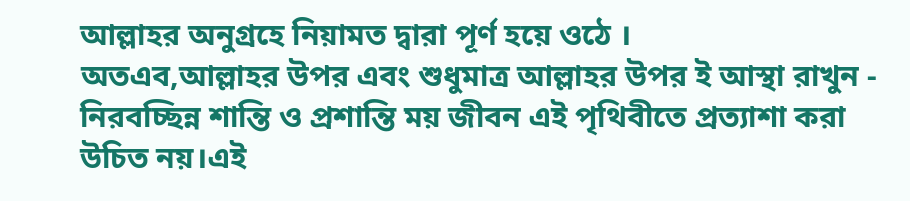আল্লাহর অনুগ্রহে নিয়ামত দ্বারা পূর্ণ হয়ে ওঠে ।
অতএব,আল্লাহর উপর এবং শুধুমাত্র আল্লাহর উপর ই আস্থা রাখুন - নিরবচ্ছিন্ন শান্তি ও প্রশান্তি ময় জীবন এই পৃথিবীতে প্রত্যাশা করা উচিত নয়।এই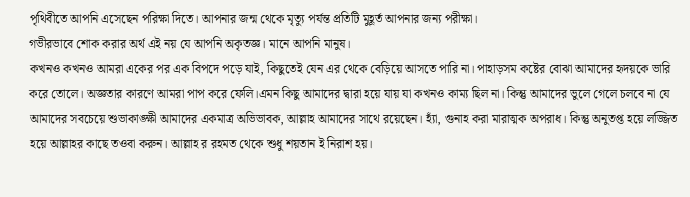পৃথিবীতে আপনি এসেছেন পরিক্ষা দিতে। আপনার জন্ম থেকে মৃত্যু পর্যন্ত প্রতিটি মুহূর্ত আপনার জন্য পরীক্ষা।
গভীরভাবে শোক করার অর্থ এই নয় যে আপনি অকৃতজ্ঞ। মানে আপনি মানুষ।
কখনও কখনও আমরা একের পর এক বিপদে পড়ে যাই, কিছুতেই যেন এর থেকে বেড়িয়ে আসতে পারি না। পাহাড়সম কষ্টের বোঝা আমাদের হৃদয়কে ভারি করে তোলে। অজ্ঞতার কারণে আমরা পাপ করে ফেলি।এমন কিছু আমাদের দ্বারা হয়ে যায় যা কখনও কাম্য ছিল না। কিন্তু আমাদের ভুলে গেলে চলবে না যে আমাদের সবচেয়ে শুভাকাঙ্ক্ষী আমাদের একমাত্র অভিভাবক, আল্লাহ আমাদের সাথে রয়েছেন। হ্যাঁ, গুনাহ করা মারাত্মক অপরাধ। কিন্তু অনুতপ্ত হয়ে লজ্জিত হয়ে আল্লাহর কাছে তওবা করুন। আল্লাহ র রহমত থেকে শুধু শয়তান ই নিরাশ হয়।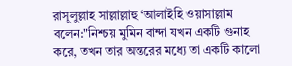রাসূলুল্লাহ সাল্লাল্লাহু ‘আলাইহি ওয়াসাল্লাম বলেন:"নিশ্চয় মুমিন বান্দা যখন একটি গুনাহ করে, তখন তার অন্তরের মধ্যে তা একটি কালো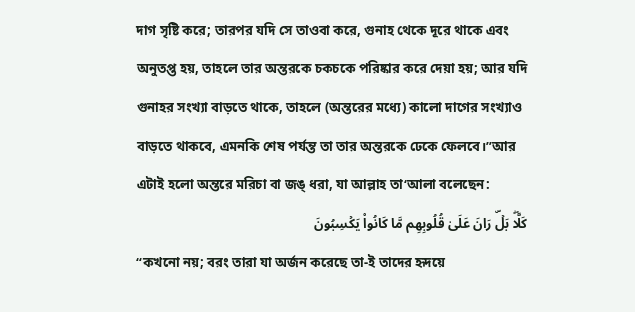দাগ সৃষ্টি করে; তারপর যদি সে তাওবা করে, গুনাহ থেকে দূরে থাকে এবং অনুতপ্ত হয়, তাহলে তার অন্তরকে চকচকে পরিষ্কার করে দেয়া হয়; আর যদি গুনাহর সংখ্যা বাড়তে থাকে, তাহলে (অন্তরের মধ্যে) কালো দাগের সংখ্যাও বাড়তে থাকবে, এমনকি শেষ পর্যন্ত তা তার অন্তরকে ঢেকে ফেলবে।”আর এটাই হলো অন্তরে মরিচা বা জঙ্ ধরা, যা আল্লাহ তা‘আলা বলেছেন:
كَلَّاۖ بَلۡۜ رَانَ عَلَىٰ قُلُوبِهِم مَّا كَانُواْ يَكۡسِبُونَ
“কখনো নয়; বরং তারা যা অর্জন করেছে তা-ই তাদের হৃদয়ে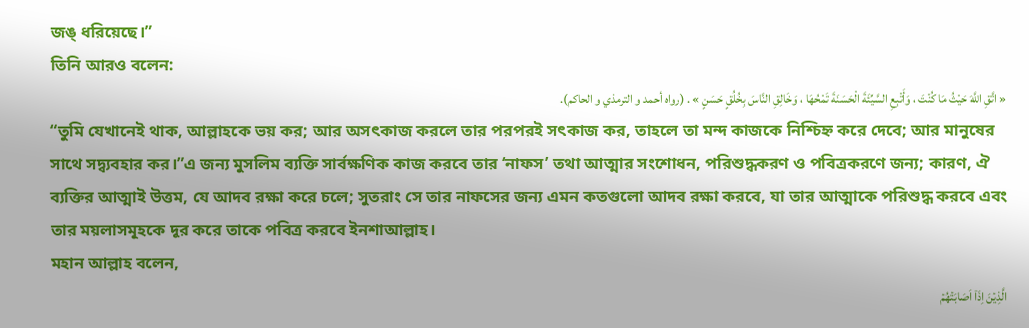জঙ্ ধরিয়েছে।”
তিনি আরও বলেন:
« اتَّقِ اللَّهَ حَيْثُ مَا كُنْتَ ، وَأَتْبِعِ السَّيِّئَةَ الْحَسَنَةَ تَمْحُهَا ، وَخَالِقِ النَّاسَ بِخُلُقٍ حَسَنٍ » . (رواه أحمد و الترمذي و الحاكم).
“তুমি যেখানেই থাক, আল্লাহকে ভয় কর; আর অসৎকাজ করলে তার পরপরই সৎকাজ কর, তাহলে তা মন্দ কাজকে নিশ্চিহ্ন করে দেবে; আর মানুষের সাথে সদ্ব্যবহার কর।”এ জন্য মুসলিম ব্যক্তি সার্বক্ষণিক কাজ করবে তার ‘নাফস’ তথা আত্মার সংশোধন, পরিশুদ্ধকরণ ও পবিত্রকরণে জন্য; কারণ, ঐ ব্যক্তির আত্মাই উত্তম, যে আদব রক্ষা করে চলে; সুতরাং সে তার নাফসের জন্য এমন কতগুলো আদব রক্ষা করবে, যা তার আত্মাকে পরিশুদ্ধ করবে এবং তার ময়লাসমূহকে দূর করে তাকে পবিত্র করবে ইনশাআল্লাহ।
মহান আল্লাহ বলেন,
الَّذِیۡنَ اِذَاۤ اَصَابَتۡهُمۡ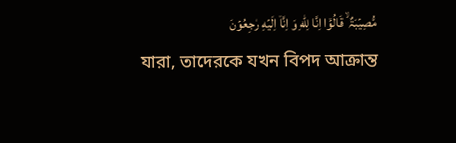مُّصِیۡبَۃٌ ۙ قَالُوۡۤا اِنَّا لِلّٰهِ وَ اِنَّاۤ اِلَیۡهِ رٰجِعُوۡنَ
যারা, তাদেরকে যখন বিপদ আক্রান্ত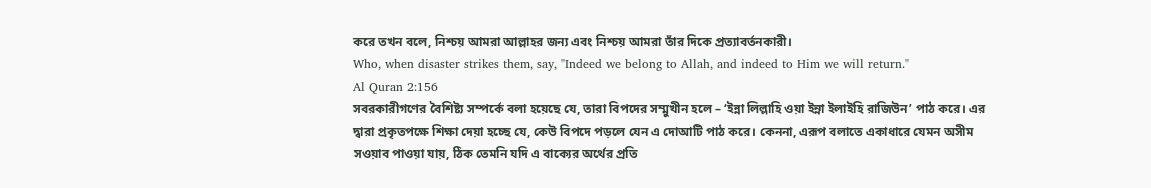করে তখন বলে, নিশ্চয় আমরা আল্লাহর জন্য এবং নিশ্চয় আমরা তাঁর দিকে প্রত্যাবর্তনকারী।
Who, when disaster strikes them, say, "Indeed we belong to Allah, and indeed to Him we will return."
Al Quran 2:156
সবরকারীগণের বৈশিষ্ট্য সম্পর্কে বলা হয়েছে যে, তারা বিপদের সম্মুখীন হলে – ‘ইন্না লিল্লাহি ওয়া ইন্না ইলাইহি রাজিউন’ পাঠ করে। এর দ্বারা প্রকৃতপক্ষে শিক্ষা দেয়া হচ্ছে যে, কেউ বিপদে পড়লে যেন এ দোআটি পাঠ করে। কেননা, এরূপ বলাতে একাধারে যেমন অসীম সওয়াব পাওয়া যায়, ঠিক তেমনি যদি এ বাক্যের অর্থের প্রতি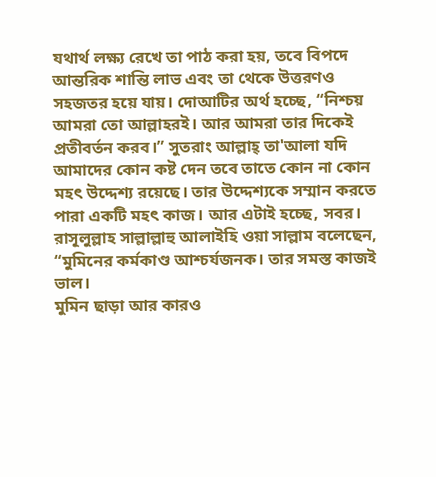যথার্থ লক্ষ্য রেখে তা পাঠ করা হয়, তবে বিপদে আন্তরিক শান্তি লাভ এবং তা থেকে উত্তরণও সহজতর হয়ে যায়। দোআটির অর্থ হচ্ছে, “নিশ্চয় আমরা তো আল্লাহরই। আর আমরা তার দিকেই প্রতীবর্তন করব।” সুতরাং আল্লাহ্ তা'আলা যদি আমাদের কোন কষ্ট দেন তবে তাতে কোন না কোন মহৎ উদ্দেশ্য রয়েছে। তার উদ্দেশ্যকে সম্মান করতে পারা একটি মহৎ কাজ। আর এটাই হচ্ছে, সবর। রাসূলুল্লাহ সাল্লাল্লাহু আলাইহি ওয়া সাল্লাম বলেছেন, “মুমিনের কর্মকাণ্ড আশ্চর্যজনক। তার সমস্ত কাজই ভাল।
মুমিন ছাড়া আর কারও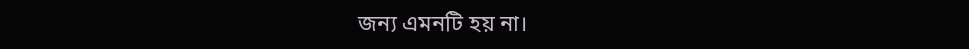জন্য এমনটি হয় না।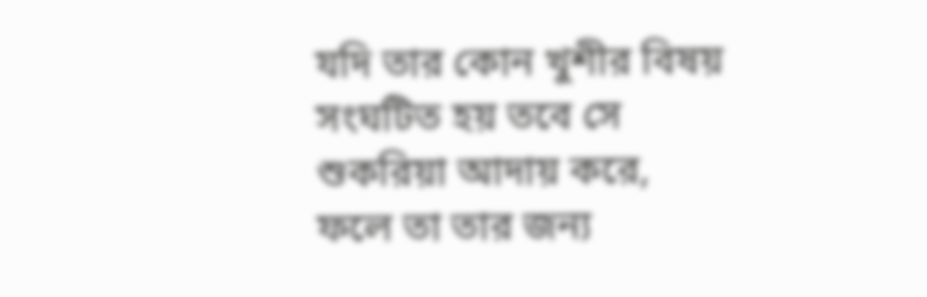যদি তার কোন খুশীর বিষয় সংঘটিত হয় তবে সে শুকরিয়া আদায় করে, ফলে তা তার জন্য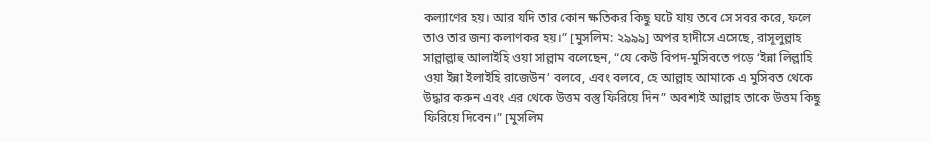কল্যাণের হয়। আর যদি তার কোন ক্ষতিকর কিছু ঘটে যায় তবে সে সবর করে, ফলে তাও তার জন্য কলাণকর হয়।” [মুসলিম: ২৯৯৯] অপর হাদীসে এসেছে, রাসূলুল্লাহ সাল্লাল্লাহু আলাইহি ওয়া সাল্লাম বলেছেন, “যে কেউ বিপদ-মুসিবতে পড়ে ‘ইন্না লিল্লাহি ওয়া ইন্না ইলাইহি রাজেউন’ বলবে, এবং বলবে, হে আল্লাহ আমাকে এ মুসিবত থেকে উদ্ধার করুন এবং এর থেকে উত্তম বস্তু ফিরিয়ে দিন” অবশ্যই আল্লাহ তাকে উত্তম কিছু ফিরিয়ে দিবেন।” [মুসলিম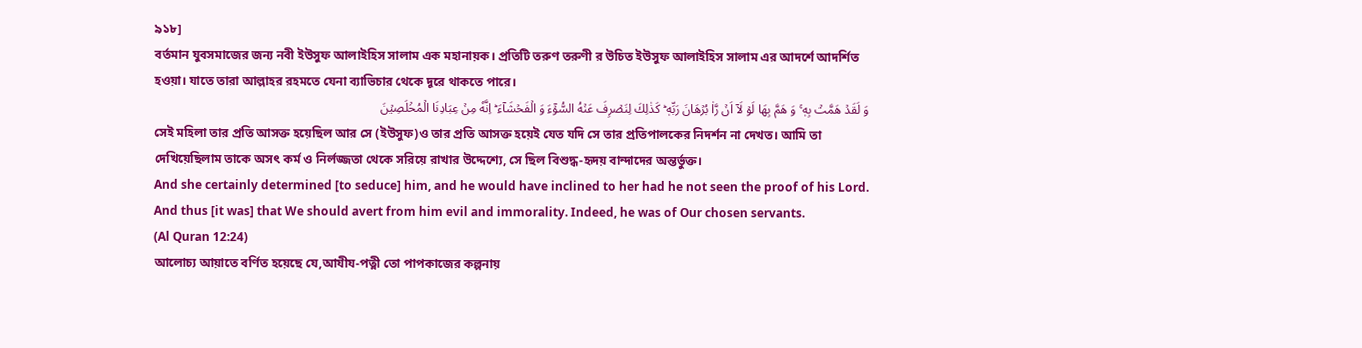৯১৮]
বর্তমান যুবসমাজের জন্য নবী ইউসুফ আলাইহিস সালাম এক মহানায়ক। প্রতিটি তরুণ তরুণী র উচিত ইউসুফ আলাইহিস সালাম এর আদর্শে আদর্শিত হওয়া। যাতে তারা আল্লাহর রহমতে যেনা ব্যাভিচার থেকে দূরে থাকতে পারে।
وَ لَقَدۡ هَمَّتۡ بِهٖ ۚ وَ هَمَّ بِهَا لَوۡ لَاۤ اَنۡ رَّاٰ بُرۡهَانَ رَبِّهٖ ؕ كَذٰلِكَ لِنَصۡرِفَ عَنۡهُ السُّوۡٓءَ وَ الۡفَحۡشَآءَ ؕ اِنَّهٗ مِنۡ عِبَادِنَا الۡمُخۡلَصِیۡنَ
সেই মহিলা তার প্রতি আসক্ত হয়েছিল আর সে (ইউসুফ)ও তার প্রতি আসক্ত হয়েই যেত যদি সে তার প্রতিপালকের নিদর্শন না দেখত। আমি তা দেখিয়েছিলাম তাকে অসৎ কর্ম ও নির্লজ্জতা থেকে সরিয়ে রাখার উদ্দেশ্যে, সে ছিল বিশুদ্ধ-হৃদয় বান্দাদের অন্তর্ভুক্ত।
And she certainly determined [to seduce] him, and he would have inclined to her had he not seen the proof of his Lord. And thus [it was] that We should avert from him evil and immorality. Indeed, he was of Our chosen servants.
(Al Quran 12:24)
আলোচ্য আয়াতে বর্ণিত হয়েছে যে,আযীয-পত্নী তো পাপকাজের কল্পনায়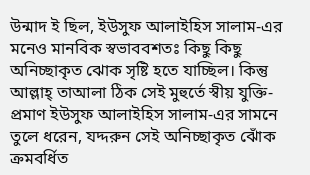উন্মাদ ই ছিল, ইউসুফ আলাইহিস সালাম-এর মনেও মানবিক স্বভাববশতঃ কিছু কিছু অনিচ্ছাকৃত ঝোক সৃষ্টি হতে যাচ্ছিল। কিন্তু আল্লাহ্ তাআলা ঠিক সেই মুহুর্তে স্বীয় যুক্তি-প্রমাণ ইউসুফ আলাইহিস সালাম-এর সামনে তুলে ধরেন, যদ্দরুন সেই অনিচ্ছাকৃত ঝোঁক ক্রমবর্ধিত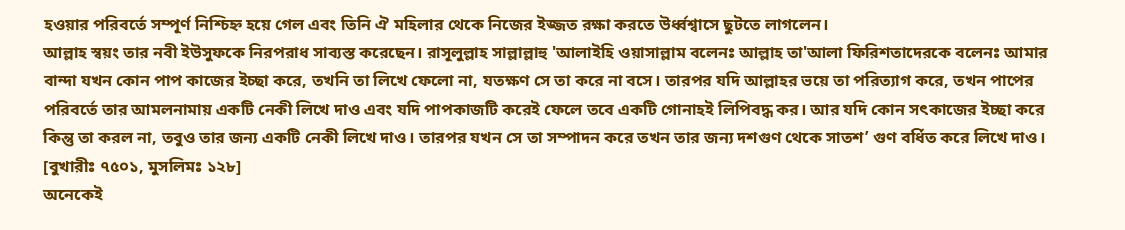হওয়ার পরিবর্তে সম্পূর্ণ নিশ্চিহ্ন হয়ে গেল এবং তিনি ঐ মহিলার থেকে নিজের ইজ্জত রক্ষা করতে উর্ধ্বশ্বাসে ছুটতে লাগলেন।
আল্লাহ স্বয়ং তার নবী ইউসুফকে নিরপরাধ সাব্যস্ত করেছেন। রাসূলুল্লাহ সাল্লাল্লাহু 'আলাইহি ওয়াসাল্লাম বলেনঃ আল্লাহ তা'আলা ফিরিশতাদেরকে বলেনঃ আমার বান্দা যখন কোন পাপ কাজের ইচ্ছা করে, তখনি তা লিখে ফেলো না, যতক্ষণ সে তা করে না বসে। তারপর যদি আল্লাহর ভয়ে তা পরিত্যাগ করে, তখন পাপের পরিবর্তে তার আমলনামায় একটি নেকী লিখে দাও এবং যদি পাপকাজটি করেই ফেলে তবে একটি গোনাহই লিপিবদ্ধ কর। আর যদি কোন সৎকাজের ইচ্ছা করে কিন্তু তা করল না, তবুও তার জন্য একটি নেকী লিখে দাও। তারপর যখন সে তা সম্পাদন করে তখন তার জন্য দশগুণ থেকে সাতশ’ গুণ বর্ধিত করে লিখে দাও। [বুখারীঃ ৭৫০১, মুসলিমঃ ১২৮]
অনেকেই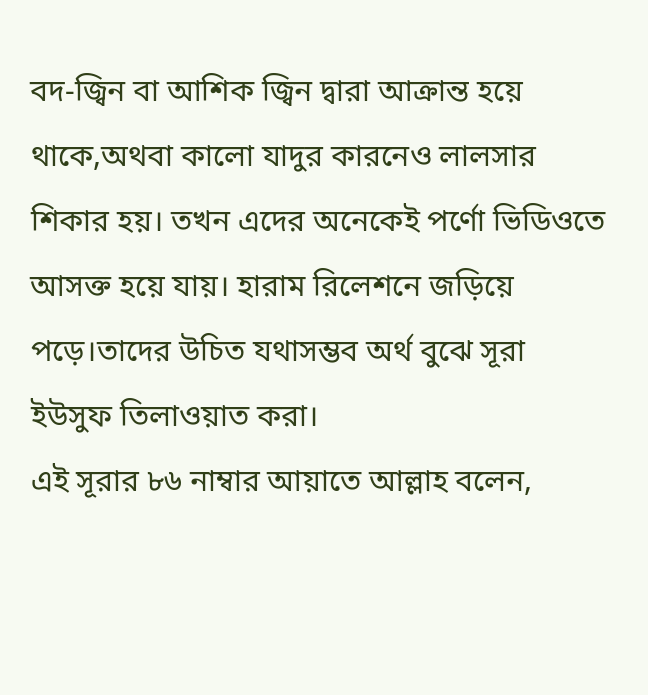বদ-জ্বিন বা আশিক জ্বিন দ্বারা আক্রান্ত হয়ে থাকে,অথবা কালো যাদুর কারনেও লালসার শিকার হয়। তখন এদের অনেকেই পর্ণো ভিডিওতে আসক্ত হয়ে যায়। হারাম রিলেশনে জড়িয়ে পড়ে।তাদের উচিত যথাসম্ভব অর্থ বুঝে সূরা ইউসুফ তিলাওয়াত করা।
এই সূরার ৮৬ নাম্বার আয়াতে আল্লাহ বলেন,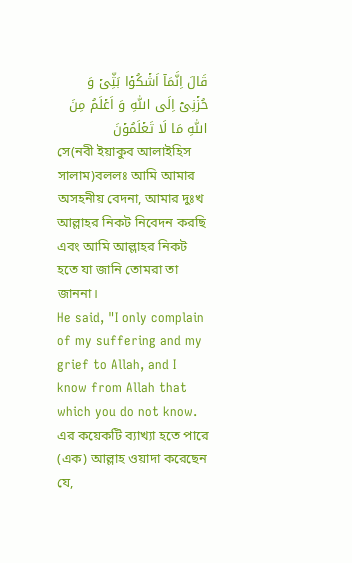قَالَ اِنَّمَاۤ اَشۡكُوۡا بَثِّیۡ وَ حُزۡنِیۡۤ اِلَی اللّٰهِ وَ اَعۡلَمُ مِنَ اللّٰهِ مَا لَا تَعۡلَمُوۡنَ
সে(নবী ইয়াকুব আলাইহিস সালাম)বললঃ আমি আমার অসহনীয় বেদনা, আমার দুঃখ আল্লাহর নিকট নিবেদন করছি এবং আমি আল্লাহর নিকট হতে যা জানি তোমরা তা জাননা।
He said, "I only complain of my suffering and my grief to Allah, and I know from Allah that which you do not know.
এর কয়েকটি ব্যাখ্যা হতে পারে (এক) আল্লাহ ওয়াদা করেছেন যে,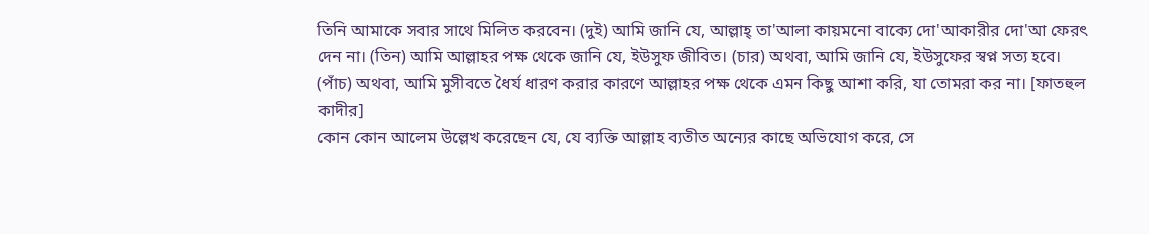তিনি আমাকে সবার সাথে মিলিত করবেন। (দুই) আমি জানি যে, আল্লাহ্ তা'আলা কায়মনো বাক্যে দো'আকারীর দো'আ ফেরৎ দেন না। (তিন) আমি আল্লাহর পক্ষ থেকে জানি যে, ইউসুফ জীবিত। (চার) অথবা, আমি জানি যে, ইউসুফের স্বপ্ন সত্য হবে। (পাঁচ) অথবা, আমি মুসীবতে ধৈর্য ধারণ করার কারণে আল্লাহর পক্ষ থেকে এমন কিছু আশা করি, যা তোমরা কর না। [ফাতহুল কাদীর]
কোন কোন আলেম উল্লেখ করেছেন যে, যে ব্যক্তি আল্লাহ ব্যতীত অন্যের কাছে অভিযোগ করে, সে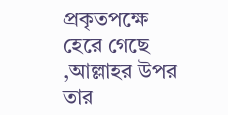প্রকৃতপক্ষে হেরে গেছে ,আল্লাহর উপর তার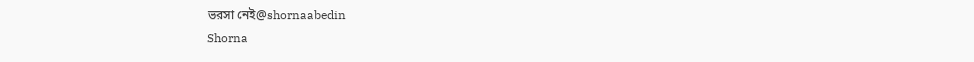ভরসা নেই@shornaabedin
Shorna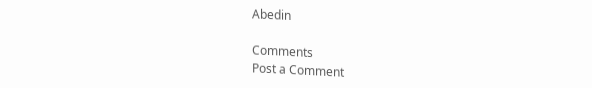Abedin

Comments
Post a Comment